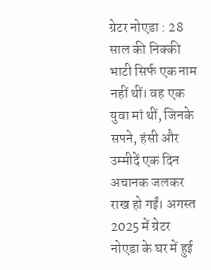ग्रेटर नोएडा : 28 साल की निक्की भाटी सिर्फ एक नाम नहीं थीं। वह एक युवा मां थीं, जिनके सपने, हंसी और उम्मीदें एक दिन अचानक जलकर राख हो गईं। अगस्त 2025 में ग्रेटर नोएडा के घर में हुई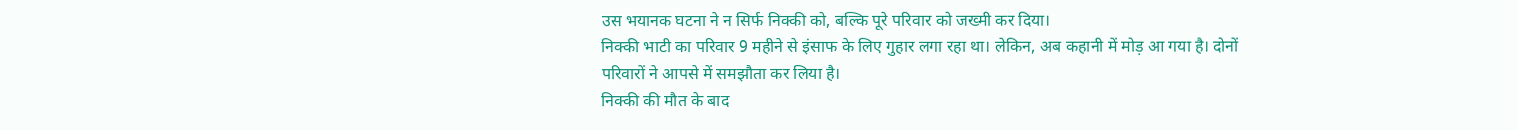उस भयानक घटना ने न सिर्फ निक्की को, बल्कि पूरे परिवार को जख्मी कर दिया।
निक्की भाटी का परिवार 9 महीने से इंसाफ के लिए गुहार लगा रहा था। लेकिन, अब कहानी में मोड़ आ गया है। दोनों परिवारों ने आपसे में समझौता कर लिया है।
निक्की की मौत के बाद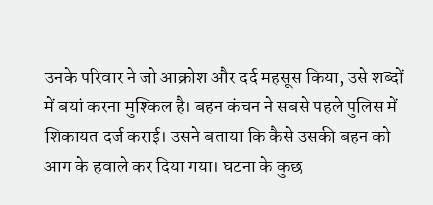उनके परिवार ने जो आक्रोश और दर्द महसूस किया, उसे शब्दों में बयां करना मुश्किल है। बहन कंचन ने सबसे पहले पुलिस में शिकायत दर्ज कराई। उसने बताया कि कैसे उसकी बहन को आग के हवाले कर दिया गया। घटना के कुछ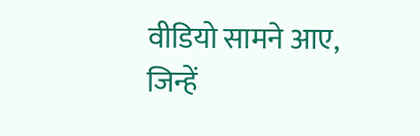वीडियो सामने आए, जिन्हें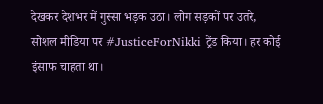देखकर देशभर में गुस्सा भड़क उठा। लोग सड़कों पर उतरे, सोशल मीडिया पर #JusticeForNikki ट्रेंड किया। हर कोई इंसाफ चाहता था।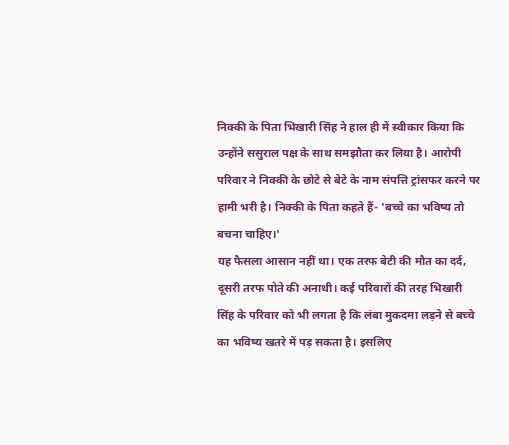निक्की के पिता भिखारी सिंह ने हाल ही में स्वीकार किया कि उन्होंने ससुराल पक्ष के साथ समझौता कर लिया है। आरोपी परिवार ने निक्की के छोटे से बेटे के नाम संपत्ति ट्रांसफर करने पर हामी भरी है। निक्की के पिता कहते हैं- 'बच्चे का भविष्य तो बचना चाहिए।'
यह फैसला आसान नहीं था। एक तरफ बेटी की मौत का दर्द, दूसरी तरफ पोते की अनाथी। कई परिवारों की तरह भिखारी सिंह के परिवार को भी लगता है कि लंबा मुकदमा लड़ने से बच्चे का भविष्य खतरे में पड़ सकता है। इसलिए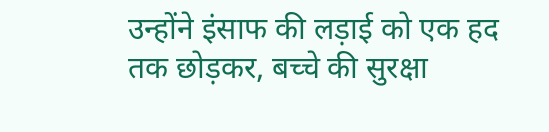उन्होंने इंसाफ की लड़ाई को एक हद तक छोड़कर, बच्चे की सुरक्षा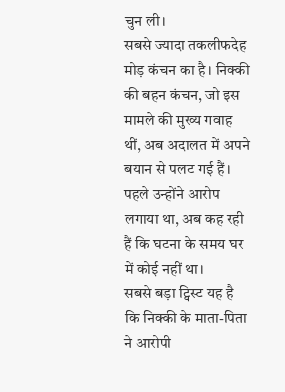चुन ली।
सबसे ज्यादा तकलीफदेह मोड़ कंचन का है। निक्की की बहन कंचन, जो इस मामले की मुख्य गवाह थीं, अब अदालत में अपने बयान से पलट गई हैं। पहले उन्होंने आरोप लगाया था, अब कह रही हैं कि घटना के समय घर में कोई नहीं था।
सबसे बड़ा ट्विस्ट यह है कि निक्की के माता-पिता ने आरोपी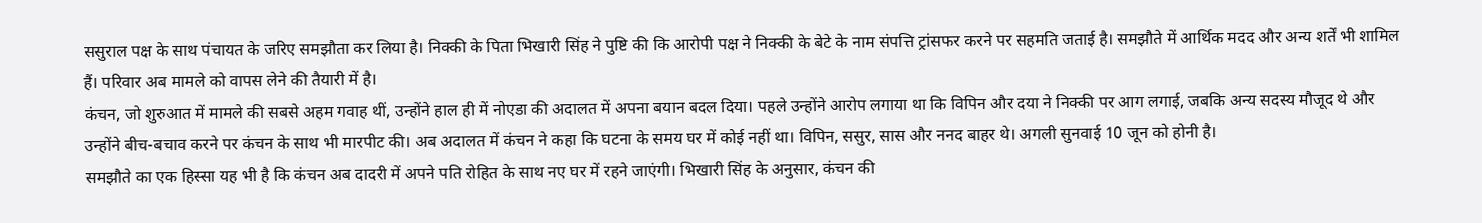ससुराल पक्ष के साथ पंचायत के जरिए समझौता कर लिया है। निक्की के पिता भिखारी सिंह ने पुष्टि की कि आरोपी पक्ष ने निक्की के बेटे के नाम संपत्ति ट्रांसफर करने पर सहमति जताई है। समझौते में आर्थिक मदद और अन्य शर्तें भी शामिल हैं। परिवार अब मामले को वापस लेने की तैयारी में है।
कंचन, जो शुरुआत में मामले की सबसे अहम गवाह थीं, उन्होंने हाल ही में नोएडा की अदालत में अपना बयान बदल दिया। पहले उन्होंने आरोप लगाया था कि विपिन और दया ने निक्की पर आग लगाई, जबकि अन्य सदस्य मौजूद थे और उन्होंने बीच-बचाव करने पर कंचन के साथ भी मारपीट की। अब अदालत में कंचन ने कहा कि घटना के समय घर में कोई नहीं था। विपिन, ससुर, सास और ननद बाहर थे। अगली सुनवाई 10 जून को होनी है।
समझौते का एक हिस्सा यह भी है कि कंचन अब दादरी में अपने पति रोहित के साथ नए घर में रहने जाएंगी। भिखारी सिंह के अनुसार, कंचन की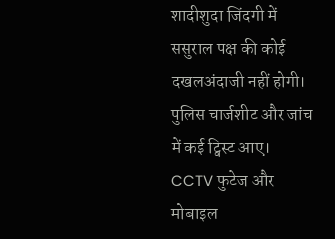शादीशुदा जिंदगी में ससुराल पक्ष की कोई दखलअंदाजी नहीं होगी।
पुलिस चार्जशीट और जांच में कई ट्विस्ट आए। CCTV फुटेज और मोबाइल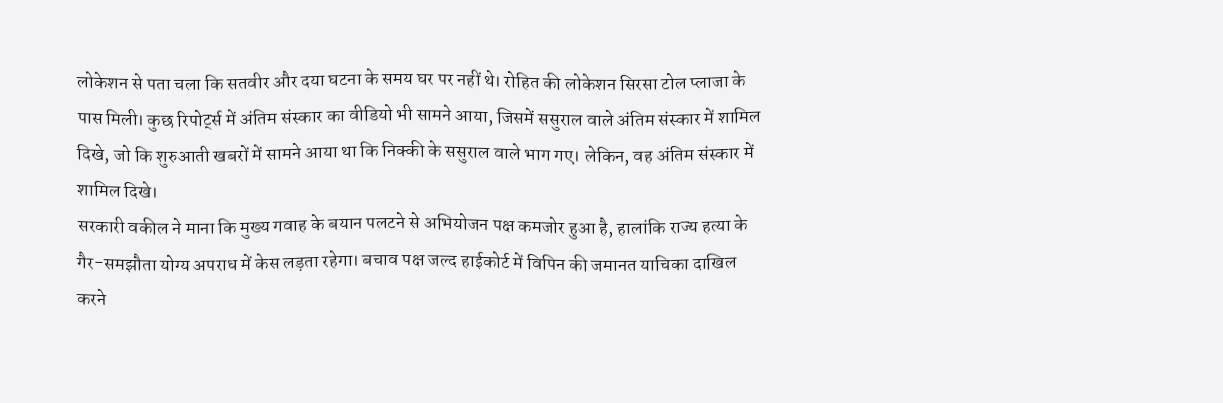लोकेशन से पता चला कि सतवीर और दया घटना के समय घर पर नहीं थे। रोहित की लोकेशन सिरसा टोल प्लाजा के पास मिली। कुछ रिपोर्ट्स में अंतिम संस्कार का वीडियो भी सामने आया, जिसमें ससुराल वाले अंतिम संस्कार में शामिल दिखे, जो कि शुरुआती खबरों में सामने आया था कि निक्की के ससुराल वाले भाग गए। लेकिन, वह अंतिम संस्कार में शामिल दिखे।
सरकारी वकील ने माना कि मुख्य गवाह के बयान पलटने से अभियोजन पक्ष कमजोर हुआ है, हालांकि राज्य हत्या के गैर-समझौता योग्य अपराध में केस लड़ता रहेगा। बचाव पक्ष जल्द हाईकोर्ट में विपिन की जमानत याचिका दाखिल करने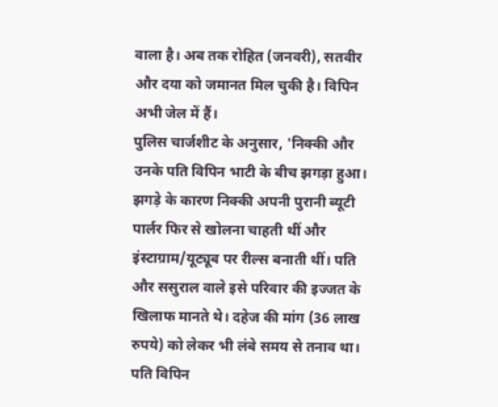वाला है। अब तक रोहित (जनवरी), सतवीर और दया को जमानत मिल चुकी है। विपिन अभी जेल में हैं।
पुलिस चार्जशीट के अनुसार, 'निक्की और उनके पति विपिन भाटी के बीच झगड़ा हुआ। झगड़े के कारण निक्की अपनी पुरानी ब्यूटी पार्लर फिर से खोलना चाहती थीं और इंस्टाग्राम/यूट्यूब पर रील्स बनाती थीं। पति और ससुराल वाले इसे परिवार की इज्जत के खिलाफ मानते थे। दहेज की मांग (36 लाख रुपये) को लेकर भी लंबे समय से तनाव था।
पति विपिन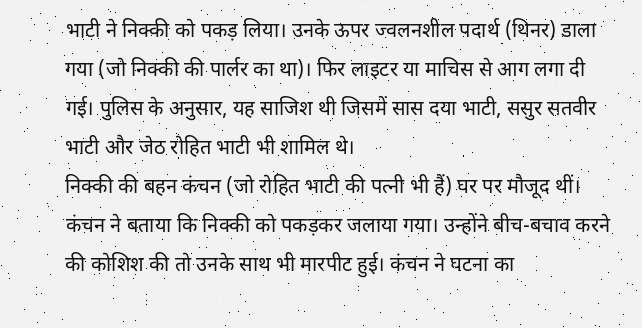भाटी ने निक्की को पकड़ लिया। उनके ऊपर ज्वलनशील पदार्थ (थिनर) डाला गया (जो निक्की की पार्लर का था)। फिर लाइटर या माचिस से आग लगा दी गई। पुलिस के अनुसार, यह साजिश थी जिसमें सास दया भाटी, ससुर सतवीर भाटी और जेठ रोहित भाटी भी शामिल थे।
निक्की की बहन कंचन (जो रोहित भाटी की पत्नी भी हैं) घर पर मौजूद थीं। कंचन ने बताया कि निक्की को पकड़कर जलाया गया। उन्होंने बीच-बचाव करने की कोशिश की तो उनके साथ भी मारपीट हुई। कंचन ने घटना का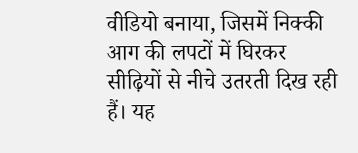वीडियो बनाया, जिसमें निक्की आग की लपटों में घिरकर सीढ़ियों से नीचे उतरती दिख रही हैं। यह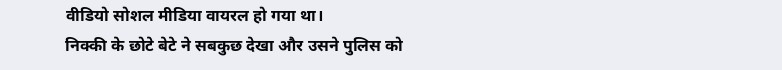वीडियो सोशल मीडिया वायरल हो गया था।
निक्की के छोटे बेटे ने सबकुछ देखा और उसने पुलिस को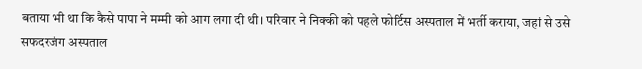बताया भी था कि कैसे पापा ने मम्मी को आग लगा दी थी। परिवार ने निक्की को पहले फोर्टिस अस्पताल में भर्ती कराया, जहां से उसे सफदरजंग अस्पताल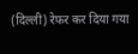(दिल्ली) रेफर कर दिया गया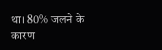था। 80% जलने के कारण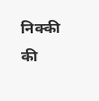निक्की की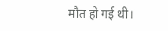मौत हो गई थी।